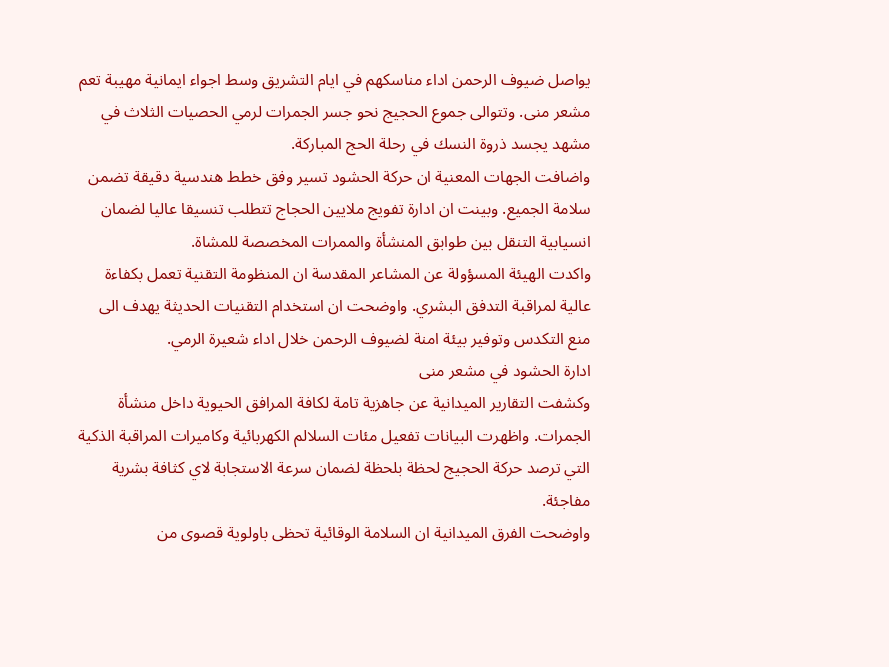يواصل ضيوف الرحمن اداء مناسكهم في ايام التشريق وسط اجواء ايمانية مهيبة تعم مشعر منى. وتتوالى جموع الحجيج نحو جسر الجمرات لرمي الحصيات الثلاث في مشهد يجسد ذروة النسك في رحلة الحج المباركة.
واضافت الجهات المعنية ان حركة الحشود تسير وفق خطط هندسية دقيقة تضمن سلامة الجميع. وبينت ان ادارة تفويج ملايين الحجاج تتطلب تنسيقا عاليا لضمان انسيابية التنقل بين طوابق المنشأة والممرات المخصصة للمشاة.
واكدت الهيئة المسؤولة عن المشاعر المقدسة ان المنظومة التقنية تعمل بكفاءة عالية لمراقبة التدفق البشري. واوضحت ان استخدام التقنيات الحديثة يهدف الى منع التكدس وتوفير بيئة امنة لضيوف الرحمن خلال اداء شعيرة الرمي.
ادارة الحشود في مشعر منى
وكشفت التقارير الميدانية عن جاهزية تامة لكافة المرافق الحيوية داخل منشأة الجمرات. واظهرت البيانات تفعيل مئات السلالم الكهربائية وكاميرات المراقبة الذكية التي ترصد حركة الحجيج لحظة بلحظة لضمان سرعة الاستجابة لاي كثافة بشرية مفاجئة.
واوضحت الفرق الميدانية ان السلامة الوقائية تحظى باولوية قصوى من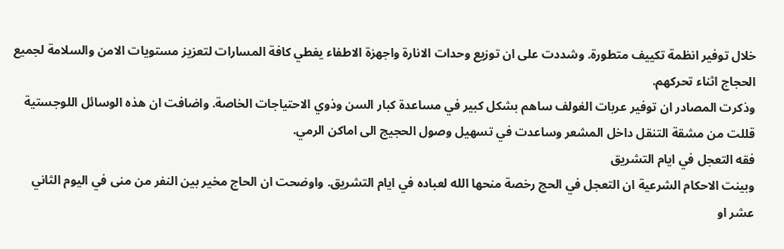خلال توفير انظمة تكييف متطورة. وشددت على ان توزيع وحدات الانارة واجهزة الاطفاء يغطي كافة المسارات لتعزيز مستويات الامن والسلامة لجميع الحجاج اثناء تحركهم.
وذكرت المصادر ان توفير عربات الغولف ساهم بشكل كبير في مساعدة كبار السن وذوي الاحتياجات الخاصة. واضافت ان هذه الوسائل اللوجستية قللت من مشقة التنقل داخل المشعر وساعدت في تسهيل وصول الحجيج الى اماكن الرمي.
فقه التعجل في ايام التشريق
وبينت الاحكام الشرعية ان التعجل في الحج رخصة منحها الله لعباده في ايام التشريق. واوضحت ان الحاج مخير بين النفر من منى في اليوم الثاني عشر او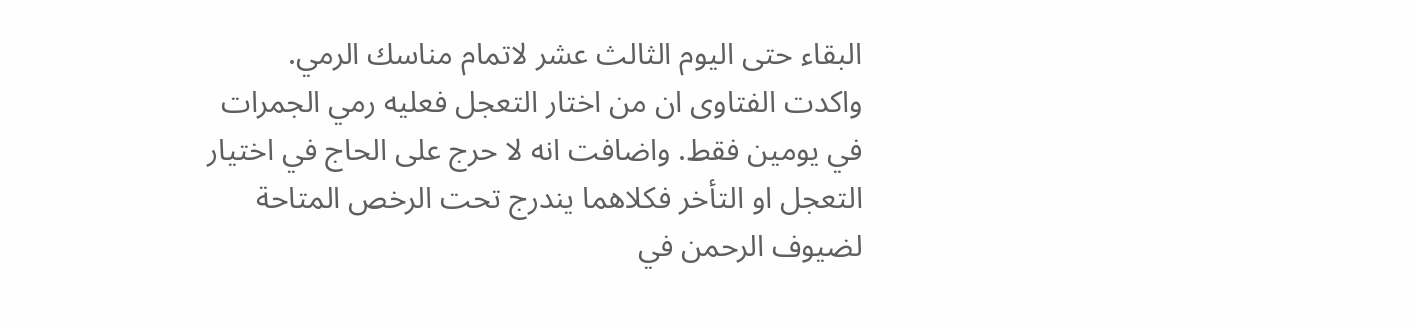البقاء حتى اليوم الثالث عشر لاتمام مناسك الرمي.
واكدت الفتاوى ان من اختار التعجل فعليه رمي الجمرات في يومين فقط. واضافت انه لا حرج على الحاج في اختيار التعجل او التأخر فكلاهما يندرج تحت الرخص المتاحة لضيوف الرحمن في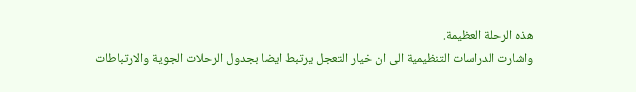هذه الرحلة العظيمة.
واشارت الدراسات التنظيمية الى ان خيار التعجل يرتبط ايضا بجدول الرحلات الجوية والارتباطات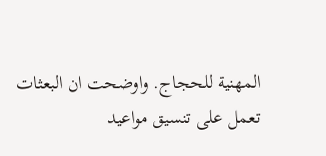المهنية للحجاج. واوضحت ان البعثات تعمل على تنسيق مواعيد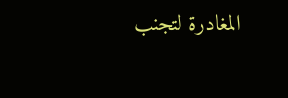المغادرة لتجنب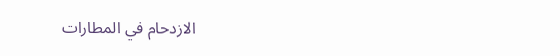الازدحام في المطارات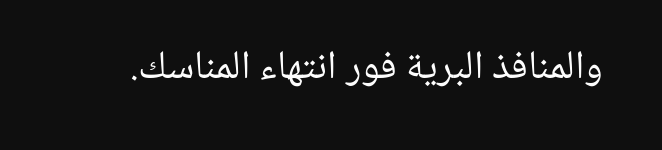والمنافذ البرية فور انتهاء المناسك.